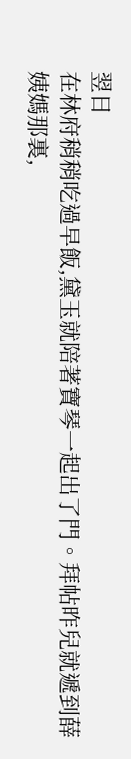翌日
在林府稍稍吃過早飯,黛玉就陪著寶琴一起出了門。拜帖昨兒就遞到薛姨媽那裏,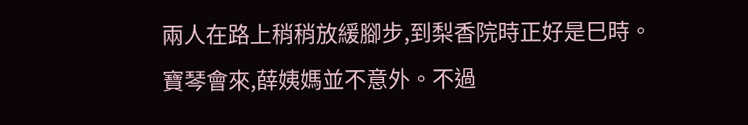兩人在路上稍稍放緩腳步,到梨香院時正好是巳時。
寶琴會來,薛姨媽並不意外。不過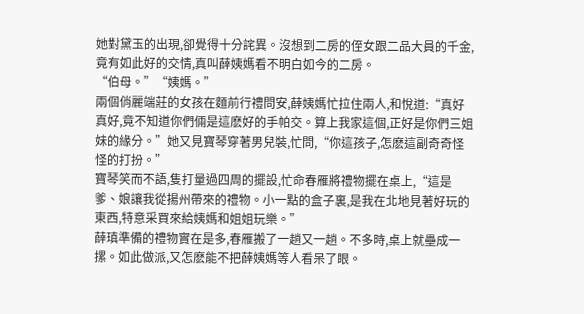她對黛玉的出現,卻覺得十分詫異。沒想到二房的侄女跟二品大員的千金,竟有如此好的交情,真叫薛姨媽看不明白如今的二房。
“伯母。”“姨媽。”
兩個俏麗端莊的女孩在麵前行禮問安,薛姨媽忙拉住兩人,和悅道:“真好真好,竟不知道你們倆是這麽好的手帕交。算上我家這個,正好是你們三姐妹的緣分。”她又見寶琴穿著男兒裝,忙問,“你這孩子,怎麽這副奇奇怪怪的打扮。”
寶琴笑而不語,隻打量過四周的擺設,忙命春雁將禮物擺在桌上,“這是爹、娘讓我從揚州帶來的禮物。小一點的盒子裏,是我在北地見著好玩的東西,特意采買來給姨媽和姐姐玩樂。”
薛瑱準備的禮物實在是多,春雁搬了一趟又一趟。不多時,桌上就壘成一摞。如此做派,又怎麽能不把薛姨媽等人看呆了眼。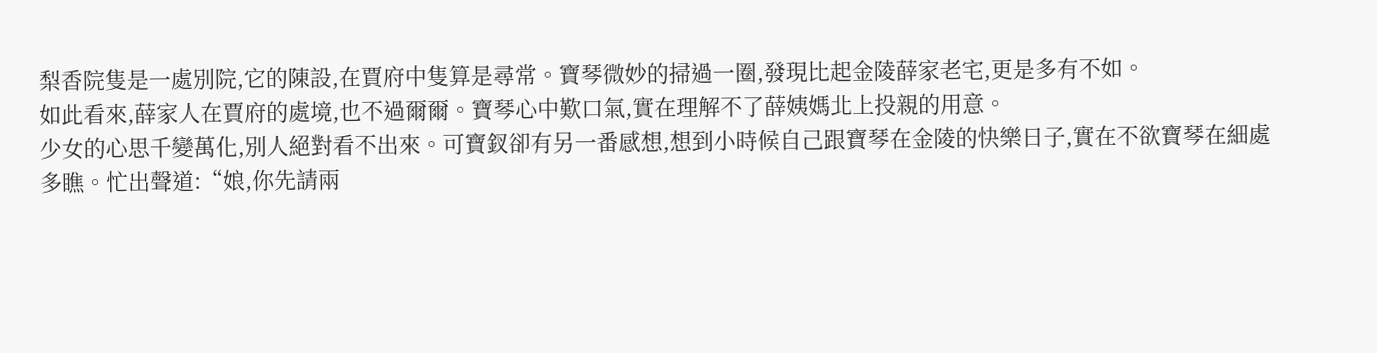梨香院隻是一處別院,它的陳設,在賈府中隻算是尋常。寶琴微妙的掃過一圈,發現比起金陵薛家老宅,更是多有不如。
如此看來,薛家人在賈府的處境,也不過爾爾。寶琴心中歎口氣,實在理解不了薛姨媽北上投親的用意。
少女的心思千變萬化,別人絕對看不出來。可寶釵卻有另一番感想,想到小時候自己跟寶琴在金陵的快樂日子,實在不欲寶琴在細處多瞧。忙出聲道:“娘,你先請兩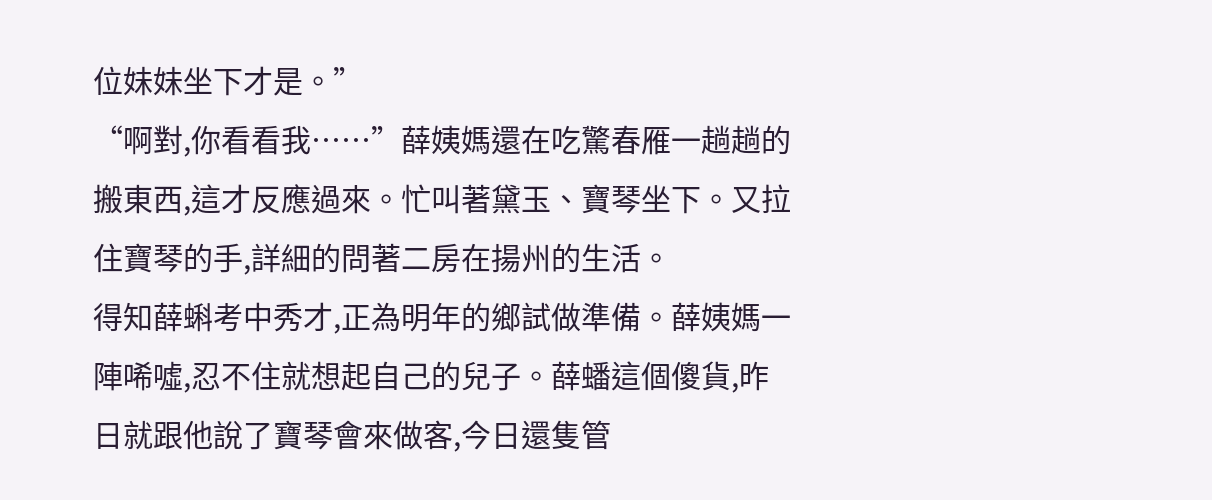位妹妹坐下才是。”
“啊對,你看看我……”薛姨媽還在吃驚春雁一趟趟的搬東西,這才反應過來。忙叫著黛玉、寶琴坐下。又拉住寶琴的手,詳細的問著二房在揚州的生活。
得知薛蝌考中秀才,正為明年的鄉試做準備。薛姨媽一陣唏噓,忍不住就想起自己的兒子。薛蟠這個傻貨,昨日就跟他說了寶琴會來做客,今日還隻管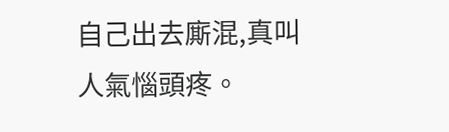自己出去廝混,真叫人氣惱頭疼。